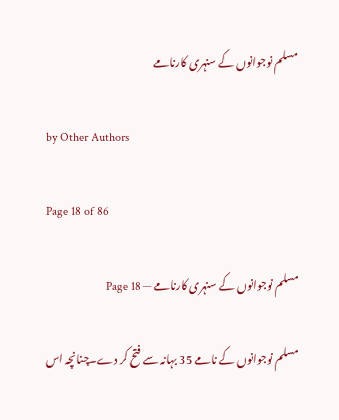مسلم نوجوانوں کے سنہری کارنامے

by Other Authors

Page 18 of 86

مسلم نوجوانوں کے سنہری کارنامے — Page 18

مسلم نوجوانوں کے نامے 35 بہانہ سے فتح کر دے۔چنانچہ اس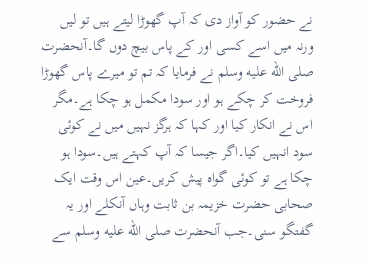نے حضور کو آواز دی کہ آپ گھوڑا لیتے ہیں تو لیں ورنہ میں اسے کسی اور کے پاس بیچ دوں گا۔آنحضرت صلى الله عليه وسلم نے فرمایا کہ تم تو میرے پاس گھوڑا فروخت کر چکے ہو اور سودا مکمل ہو چکا ہے۔مگر اس نے انکار کیا اور کہا کہ ہرگز نہیں میں نے کوئی سود انہیں کیا۔اگر جیسا کہ آپ کہتے ہیں۔سودا ہو چکا ہے تو کوئی گواہ پیش کریں۔عین اس وقت ایک صحابی حضرت خزیمہ بن ثابت وہاں آنکلے اور یہ گفتگو سنی۔جب آنحضرت صلى الله عليه وسلم سے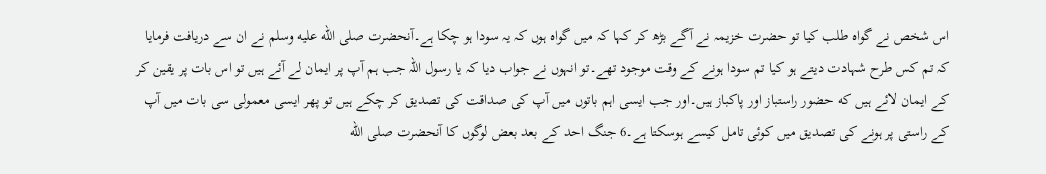اس شخص نے گواہ طلب کیا تو حضرت خزیمہ نے آگے بڑھ کر کہا کہ میں گواہ ہوں کہ یہ سودا ہو چکا ہے۔آنحضرت صلى الله عليه وسلم نے ان سے دریافت فرمایا کہ تم کس طرح شہادت دیتے ہو کیا تم سودا ہونے کے وقت موجود تھے۔تو انہوں نے جواب دیا کہ یا رسول اللہ جب ہم آپ پر ایمان لے آئے ہیں تو اس بات پر یقین کر کے ایمان لائے ہیں که حضور راستباز اور پاکباز ہیں۔اور جب ایسی اہم باتوں میں آپ کی صداقت کی تصدیق کر چکے ہیں تو پھر ایسی معمولی سی بات میں آپ کے راستی پر ہونے کی تصدیق میں کوئی تامل کیسے ہوسکتا ہے۔6 جنگ احد کے بعد بعض لوگوں کا آنحضرت صلى الله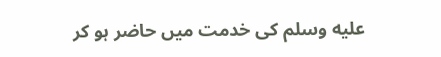عليه وسلم کی خدمت میں حاضر ہو کر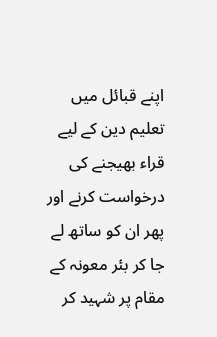اپنے قبائل میں تعلیم دین کے لیے قراء بھیجنے کی درخواست کرنے اور پھر ان کو ساتھ لے جا کر بئر معونہ کے مقام پر شہید کر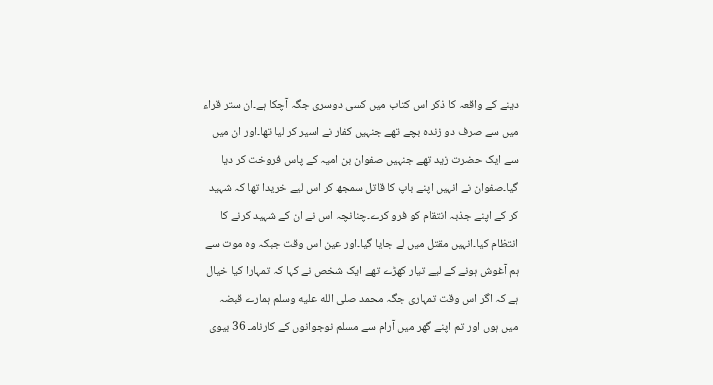دینے کے واقعہ کا ذکر اس کتاب میں کسی دوسری جگہ آچکا ہے۔ان ستر قراء میں سے صرف دو زندہ بچے تھے جنہیں کفار نے اسیر کر لیا تھا۔اور ان میں سے ایک حضرت زید تھے جنہیں صفوان بن امیہ کے پاس فروخت کر دیا گیا۔صفوان نے انہیں اپنے باپ کا قاتل سمجھ کر اس لیے خریدا تھا کہ شہید کر کے اپنے جذبہ انتقام کو فرو کرے۔چنانچہ اس نے ان کے شہید کرنے کا انتظام کیا۔انہیں مقتل میں لے جایا گیا۔اور عین اس وقت جبکہ وہ موت سے ہم آغوش ہونے کے لیے تیار کھڑے تھے ایک شخص نے کہا کہ تمہارا کیا خیال ہے کہ اگر اس وقت تمہاری جگہ محمد صلى الله عليه وسلم ہمارے قبضہ میں ہوں اور تم اپنے گھر میں آرام سے مسلم نوجوانوں کے کارنامـ 36 بیوی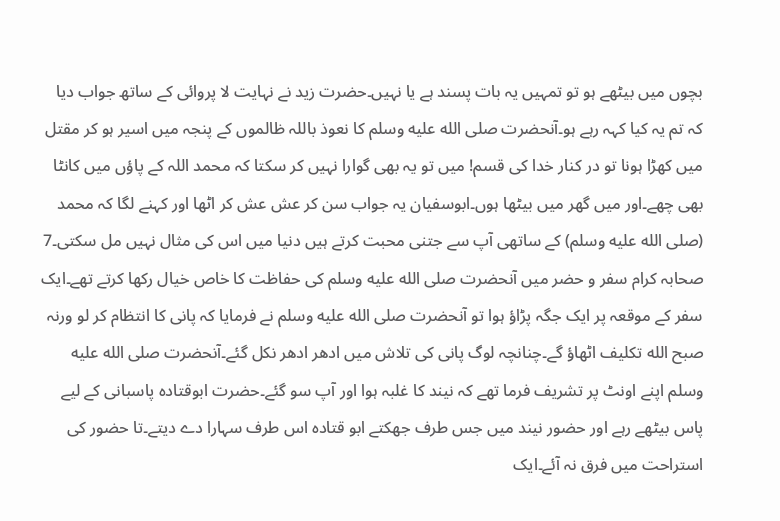بچوں میں بیٹھے ہو تو تمہیں یہ بات پسند ہے یا نہیں۔حضرت زید نے نہایت لا پروائی کے ساتھ جواب دیا کہ تم یہ کیا کہہ رہے ہو۔آنحضرت صلى الله عليه وسلم کا نعوذ باللہ ظالموں کے پنجہ میں اسیر ہو کر مقتل میں کھڑا ہونا تو در کنار خدا کی قسم! میں تو یہ بھی گوارا نہیں کر سکتا کہ محمد اللہ کے پاؤں میں کانٹا بھی چھے۔اور میں گھر میں بیٹھا ہوں۔ابوسفیان یہ جواب سن کر عش عش کر اٹھا اور کہنے لگا کہ محمد (صلى الله عليه وسلم) کے ساتھی آپ سے جتنی محبت کرتے ہیں دنیا میں اس کی مثال نہیں مل سکتی۔7 صحابہ کرام سفر و حضر میں آنحضرت صلى الله عليه وسلم کی حفاظت کا خاص خیال رکھا کرتے تھے۔ایک سفر کے موقعہ پر ایک جگہ پڑاؤ ہوا تو آنحضرت صلى الله عليه وسلم نے فرمایا کہ پانی کا انتظام کر لو ورنہ صبح الله تکلیف اٹھاؤ گے۔چنانچہ لوگ پانی کی تلاش میں ادھر ادھر نکل گئے۔آنحضرت صلى الله عليه وسلم اپنے اونٹ پر تشریف فرما تھے کہ نیند کا غلبہ ہوا اور آپ سو گئے۔حضرت ابوقتادہ پاسبانی کے لیے پاس بیٹھے رہے اور حضور نیند میں جس طرف جھکتے ابو قتادہ اس طرف سہارا دے دیتے۔تا حضور کی استراحت میں فرق نہ آئے۔ایک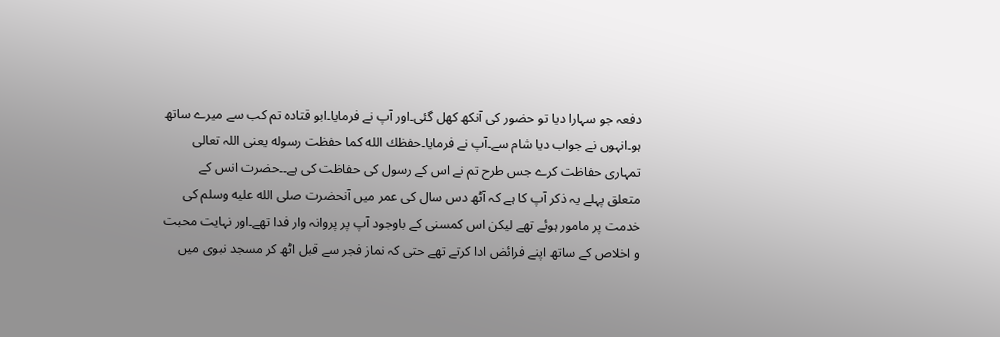دفعہ جو سہارا دیا تو حضور کی آنکھ کھل گئی۔اور آپ نے فرمایا۔ابو قتادہ تم کب سے میرے ساتھ ہو۔انہوں نے جواب دیا شام سے۔آپ نے فرمایا۔حفظك الله كما حفظت رسوله یعنی اللہ تعالی تمہاری حفاظت کرے جس طرح تم نے اس کے رسول کی حفاظت کی ہے۔۔حضرت انس کے متعلق پہلے یہ ذکر آپ کا ہے کہ آٹھ دس سال کی عمر میں آنحضرت صلى الله عليه وسلم کی خدمت پر مامور ہوئے تھے لیکن اس کمسنی کے باوجود آپ پر پروانہ وار فدا تھے۔اور نہایت محبت و اخلاص کے ساتھ اپنے فرائض ادا کرتے تھے حتی کہ نماز فجر سے قبل اٹھ کر مسجد نبوی میں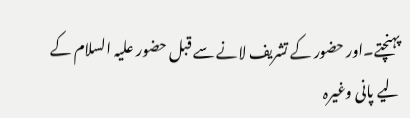پہنچتے۔اور حضور کے تشریف لانے سے قبل حضور علیہ السلام کے لیے پانی وغیرہ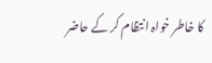کا خاطر خواہ انتظام کر کے حاضر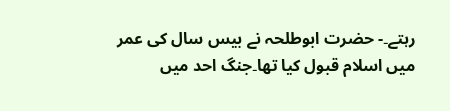رہتے۔- حضرت ابوطلحہ نے بیس سال کی عمر میں اسلام قبول کیا تھا۔جنگ احد میں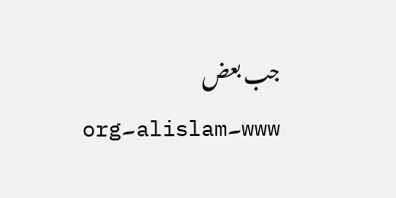جب بعض www۔alislam۔org